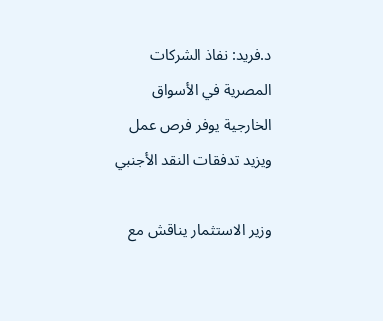د.فريد: نفاذ الشركات المصرية في الأسواق الخارجية يوفر فرص عمل ويزيد تدفقات النقد الأجنبي

وزير الاستثمار يناقش مع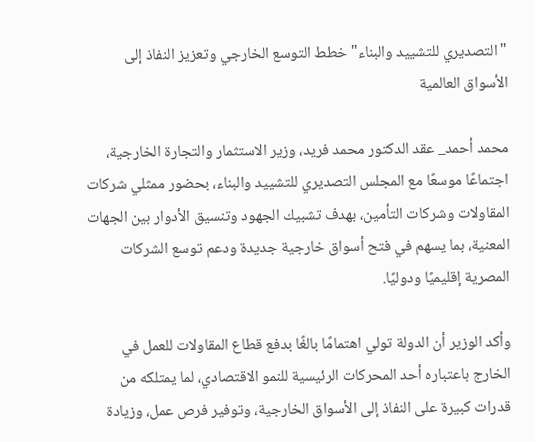"التصديري للتشييد والبناء" خطط التوسع الخارجي وتعزيز النفاذ إلى الأسواق العالمية

محمد أحمد_ عقد الدكتور محمد فريد، وزير الاستثمار والتجارة الخارجية، اجتماعًا موسعًا مع المجلس التصديري للتشييد والبناء، بحضور ممثلي شركات المقاولات وشركات التأمين، بهدف تشبيك الجهود وتنسيق الأدوار بين الجهات المعنية، بما يسهم في فتح أسواق خارجية جديدة ودعم توسع الشركات المصرية إقليميًا ودوليًا.

وأكد الوزير أن الدولة تولي اهتمامًا بالغًا بدفع قطاع المقاولات للعمل في الخارج باعتباره أحد المحركات الرئيسية للنمو الاقتصادي، لما يمتلكه من قدرات كبيرة على النفاذ إلى الأسواق الخارجية، وتوفير فرص عمل، وزيادة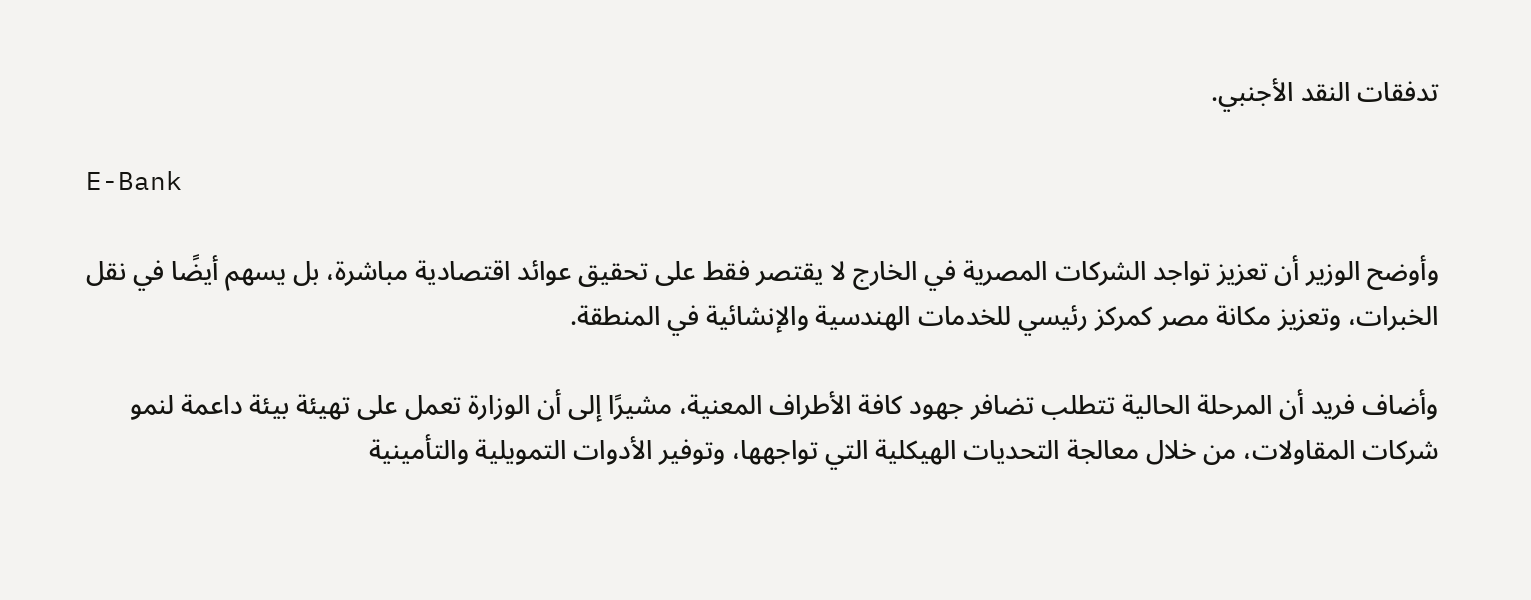تدفقات النقد الأجنبي.

E-Bank

وأوضح الوزير أن تعزيز تواجد الشركات المصرية في الخارج لا يقتصر فقط على تحقيق عوائد اقتصادية مباشرة، بل يسهم أيضًا في نقل الخبرات، وتعزيز مكانة مصر كمركز رئيسي للخدمات الهندسية والإنشائية في المنطقة.

وأضاف فريد أن المرحلة الحالية تتطلب تضافر جهود كافة الأطراف المعنية، مشيرًا إلى أن الوزارة تعمل على تهيئة بيئة داعمة لنمو شركات المقاولات، من خلال معالجة التحديات الهيكلية التي تواجهها، وتوفير الأدوات التمويلية والتأمينية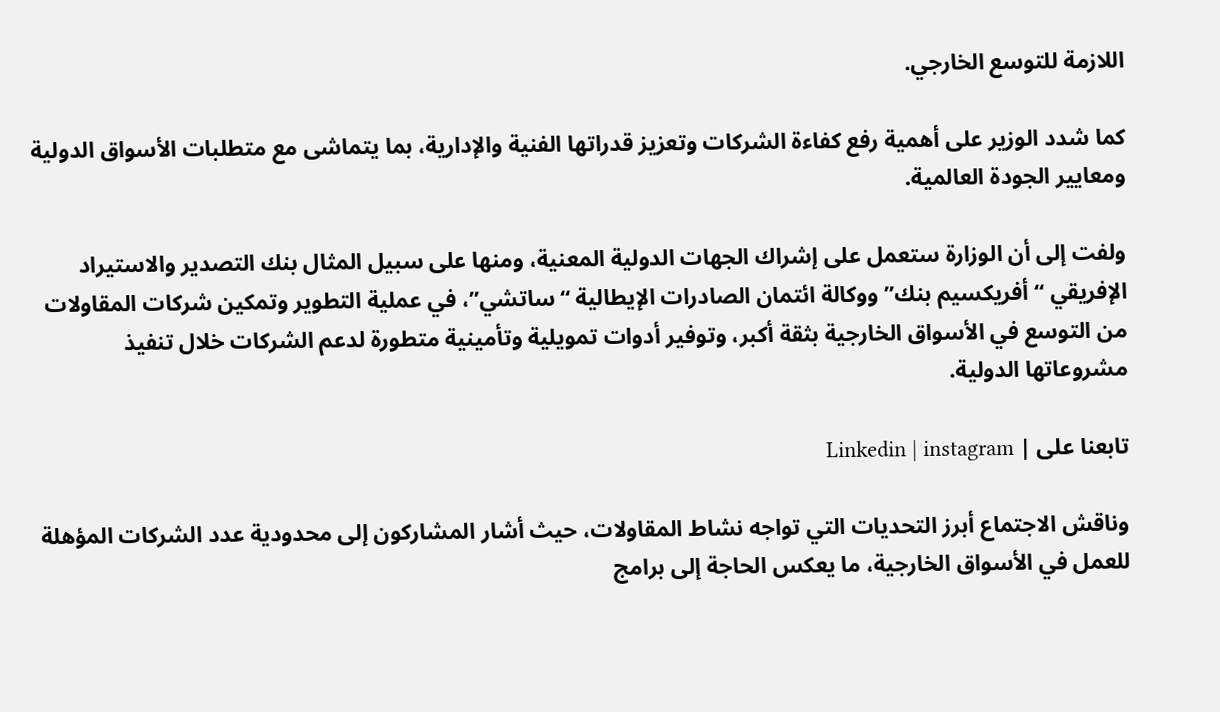اللازمة للتوسع الخارجي.

كما شدد الوزير على أهمية رفع كفاءة الشركات وتعزيز قدراتها الفنية والإدارية، بما يتماشى مع متطلبات الأسواق الدولية ومعايير الجودة العالمية.

ولفت إلى أن الوزارة ستعمل على إشراك الجهات الدولية المعنية، ومنها على سبيل المثال بنك التصدير والاستيراد الإفريقي “أفريكسيم بنك” ووكالة ائتمان الصادرات الإيطالية “ساتشي”، في عملية التطوير وتمكين شركات المقاولات من التوسع في الأسواق الخارجية بثقة أكبر، وتوفير أدوات تمويلية وتأمينية متطورة لدعم الشركات خلال تنفيذ مشروعاتها الدولية.

تابعنا على | Linkedin | instagram

وناقش الاجتماع أبرز التحديات التي تواجه نشاط المقاولات، حيث أشار المشاركون إلى محدودية عدد الشركات المؤهلة للعمل في الأسواق الخارجية، ما يعكس الحاجة إلى برامج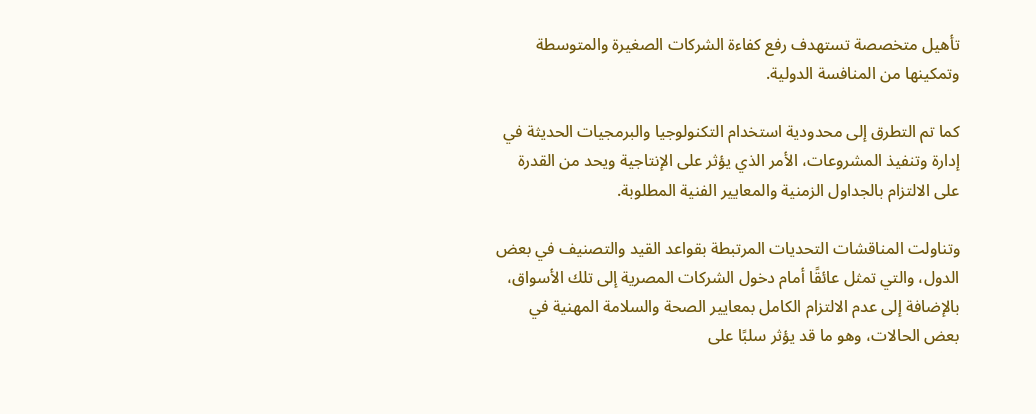تأهيل متخصصة تستهدف رفع كفاءة الشركات الصغيرة والمتوسطة وتمكينها من المنافسة الدولية.

كما تم التطرق إلى محدودية استخدام التكنولوجيا والبرمجيات الحديثة في إدارة وتنفيذ المشروعات، الأمر الذي يؤثر على الإنتاجية ويحد من القدرة على الالتزام بالجداول الزمنية والمعايير الفنية المطلوبة.

وتناولت المناقشات التحديات المرتبطة بقواعد القيد والتصنيف في بعض الدول، والتي تمثل عائقًا أمام دخول الشركات المصرية إلى تلك الأسواق، بالإضافة إلى عدم الالتزام الكامل بمعايير الصحة والسلامة المهنية في بعض الحالات، وهو ما قد يؤثر سلبًا على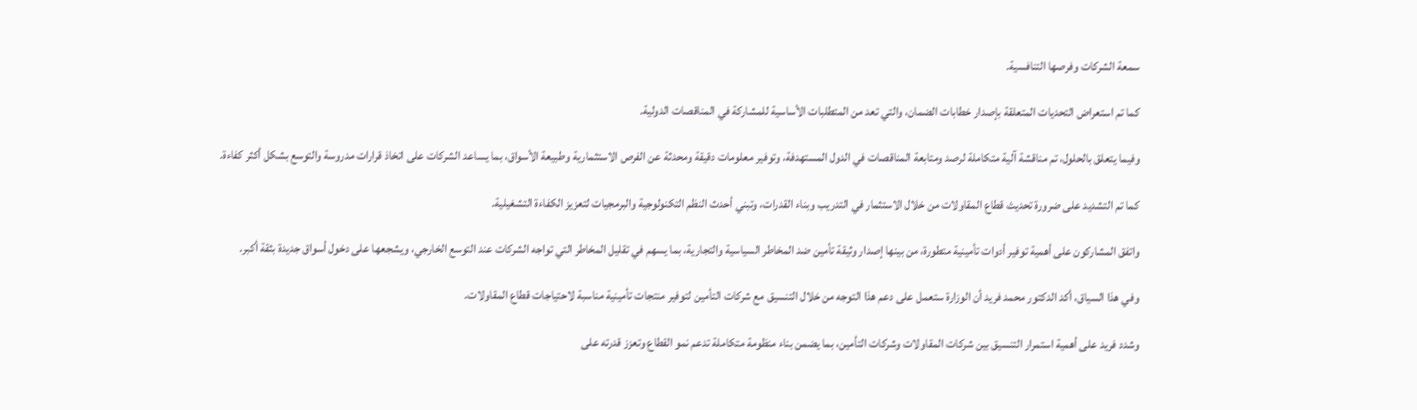سمعة الشركات وفرصها التنافسية.

كما تم استعراض التحديات المتعلقة بإصدار خطابات الضمان، والتي تعد من المتطلبات الأساسية للمشاركة في المناقصات الدولية.

وفيما يتعلق بالحلول، تم مناقشة آلية متكاملة لرصد ومتابعة المناقصات في الدول المستهدفة، وتوفير معلومات دقيقة ومحدثة عن الفرص الاستثمارية وطبيعة الأسواق، بما يساعد الشركات على اتخاذ قرارات مدروسة والتوسع بشكل أكثر كفاءة.

كما تم التشديد على ضرورة تحديث قطاع المقاولات من خلال الاستثمار في التدريب وبناء القدرات، وتبني أحدث النظم التكنولوجية والبرمجيات لتعزيز الكفاءة التشغيلية.

واتفق المشاركون على أهمية توفير أدوات تأمينية متطورة، من بينها إصدار وثيقة تأمين ضد المخاطر السياسية والتجارية، بما يسهم في تقليل المخاطر التي تواجه الشركات عند التوسع الخارجي، ويشجعها على دخول أسواق جديدة بثقة أكبر.

وفي هذا السياق، أكد الدكتور محمد فريد أن الوزارة ستعمل على دعم هذا التوجه من خلال التنسيق مع شركات التأمين لتوفير منتجات تأمينية مناسبة لاحتياجات قطاع المقاولات.

وشدد فريد على أهمية استمرار التنسيق بين شركات المقاولات وشركات التأمين، بما يضمن بناء منظومة متكاملة تدعم نمو القطاع وتعزز قدرته على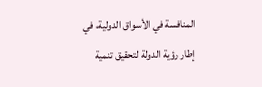المنافسة في الأسواق الدولية، في إطار رؤية الدولة لتحقيق تنمية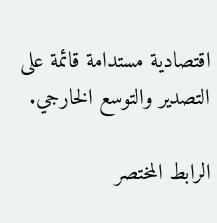اقتصادية مستدامة قائمة على التصدير والتوسع الخارجي.

الرابط المختصر